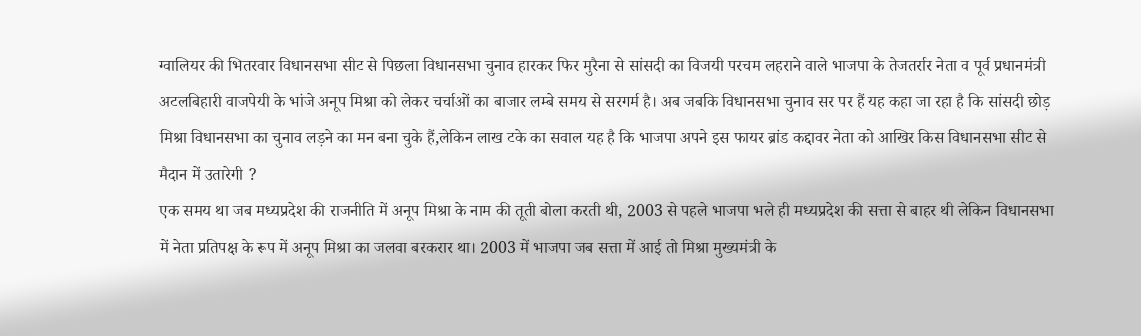ग्वालियर की भितरवार विधानसभा सीट से पिछला विधानसभा चुनाव हारकर फिर मुरैना से सांसदी का विजयी परचम लहराने वाले भाजपा के तेजतर्रार नेता व पूर्व प्रधानमंत्री अटलबिहारी वाजपेयी के भांजे अनूप मिश्रा को लेकर चर्चाओं का बाजार लम्बे समय से सरगर्म है। अब जबकि विधानसभा चुनाव सर पर हैं यह कहा जा रहा है कि सांसदी छोड़ मिश्रा विधानसभा का चुनाव लड़ने का मन बना चुके हैं,लेकिन लाख टके का सवाल यह है कि भाजपा अपने इस फायर ब्रांड कद्दावर नेता को आखिर किस विधानसभा सीट से मैदान में उतारेगी ?
एक समय था जब मध्यप्रदेश की राजनीति में अनूप मिश्रा के नाम की तूती बोला करती थी, 2003 से पहले भाजपा भले ही मध्यप्रदेश की सत्ता से बाहर थी लेकिन विधानसभा में नेता प्रतिपक्ष के रूप में अनूप मिश्रा का जलवा बरकरार था। 2003 में भाजपा जब सत्ता में आई तो मिश्रा मुख्यमंत्री के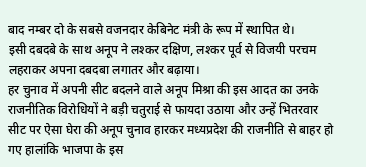बाद नम्बर दो के सबसे वजनदार केबिनेट मंत्री के रूप में स्थापित थे।
इसी दबदबे के साथ अनूप ने लश्कर दक्षिण, लश्कर पूर्व से विजयी परचम लहराकर अपना दबदबा लगातर और बढ़ाया।
हर चुनाव में अपनी सीट बदलने वाले अनूप मिश्रा की इस आदत का उनके राजनीतिक विरोधियों ने बड़ी चतुराई से फायदा उठाया और उन्हें भितरवार सीट पर ऐसा घेरा की अनूप चुनाव हारकर मध्यप्रदेश की राजनीति से बाहर हो गए हालांकि भाजपा के इस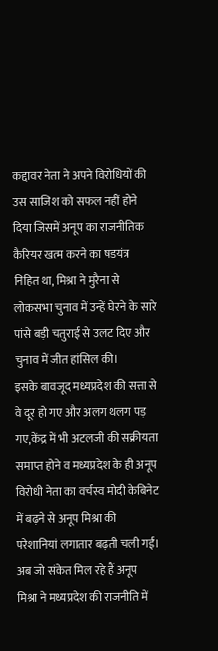कद्दावर नेता ने अपने विरोधियों की उस साजिश को सफल नहीं होने दिया जिसमें अनूप का राजनीतिक कैरियर खत्म करने का षडयंत्र निहित था, मिश्रा ने मुरैना से लोकसभा चुनाव में उन्हें घेरने के सारे पांसे बड़ी चतुराई से उलट दिए और चुनाव में जीत हांसिल की।
इसके बावजूद मध्यप्रदेश की सत्ता से वे दूर हो गए और अलग थलग पड़ गए,केंद्र में भी अटलजी की सक्रीयता समाप्त होने व मध्यप्रदेश के ही अनूप विरोधी नेता का वर्चस्व मोदी केबिनेट में बढ़ने से अनूप मिश्रा की परेशानियां लगातार बढ़ती चली गईं।
अब जो संकेत मिल रहे हैं अनूप मिश्रा ने मध्यप्रदेश की राजनीति में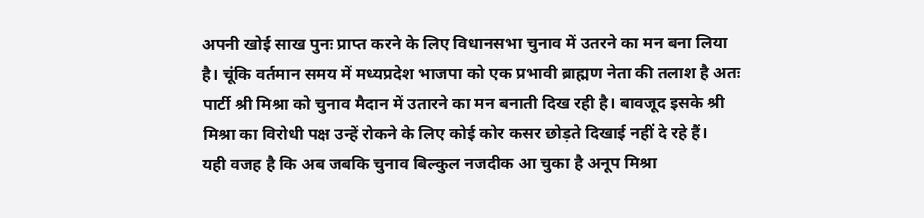अपनी खोई साख पुनः प्राप्त करने के लिए विधानसभा चुनाव में उतरने का मन बना लिया है। चूंकि वर्तमान समय में मध्यप्रदेश भाजपा को एक प्रभावी ब्राह्मण नेता की तलाश है अतः पार्टी श्री मिश्रा को चुनाव मैदान में उतारने का मन बनाती दिख रही है। बावजूद इसके श्री मिश्रा का विरोधी पक्ष उन्हें रोकने के लिए कोई कोर कसर छोड़ते दिखाई नहीं दे रहे हैं।
यही वजह है कि अब जबकि चुनाव बिल्कुल नजदीक आ चुका है अनूप मिश्रा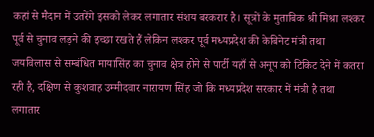कहां से मैदान में उतरेंगे इसको लेकर लगातार संशय बरकरार है। सूत्रों के मुताबिक श्री मिश्रा लश्कर पूर्व से चुनाव लड़ने की इच्छा रखते हैं लेकिन लश्कर पूर्व मध्यप्रदेश की केबिनेट मंत्री तथा जयविलास से सम्बंधित मायासिंह का चुनाव क्षेत्र होने से पार्टी यहाँ से अनूप को टिकिट देने में कतरा रही है, दक्षिण से कुशवाह उम्मीदवार नारायण सिंह जो कि मध्यप्रदेश सरकार में मंत्री है तथा लगातार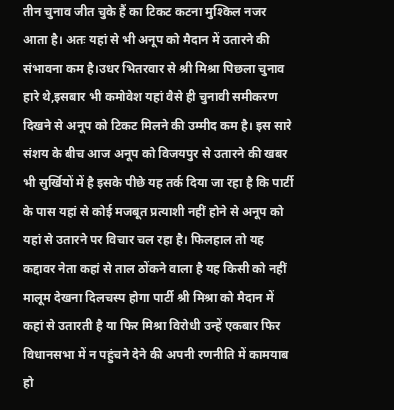तीन चुनाव जीत चुके हैं का टिकट कटना मुश्किल नजर आता है। अतः यहां से भी अनूप को मैदान में उतारने की संभावना कम है।उधर भितरवार से श्री मिश्रा पिछला चुनाव हारे थे,इसबार भी कमोवेश यहां वैसे ही चुनावी समीकरण दिखने से अनूप को टिकट मिलने की उम्मीद कम है। इस सारे संशय के बीच आज अनूप को विजयपुर से उतारने की खबर भी सुर्खियों में है इसके पीछे यह तर्क दिया जा रहा है कि पार्टी के पास यहां से कोई मजबूत प्रत्याशी नहीं होने से अनूप को यहां से उतारने पर विचार चल रहा है। फिलहाल तो यह कद्दावर नेता कहां से ताल ठोंकने वाला है यह किसी को नहीं मालूम देखना दिलचस्प होगा पार्टी श्री मिश्रा को मैदान में कहां से उतारती है या फिर मिश्रा विरोधी उन्हें एकबार फिर विधानसभा में न पहुंचने देने की अपनी रणनीति में कामयाब हो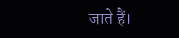जाते हैं।